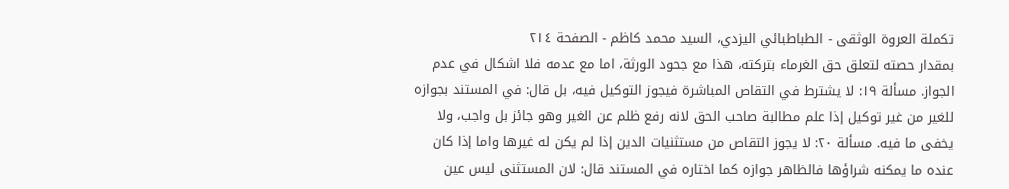تكملة العروة الوثقى - الطباطبائي اليزدي، السيد محمد كاظم - الصفحة ٢١٤
بمقدار حصته لتعلق حق الغرماء بتركته، هذا مع جحود الورثة، اما مع عدمه فلا اشكال في عدم الجواز. مسألة ١٩: لا يشترط في التقاص المباشرة فيجوز التوكيل فيه، بل قال: في المستند بجوازه للغير من غير توكيل إذا علم مطالبة صاحب الحق لانه رفع ظلم عن الغير وهو جائز بل واجب، ولا يخفى ما فيه. مسألة ٢٠: لا يجوز التقاص من مستثنيات الدين إذا لم يكن له غيرها واما إذا كان عنده ما يمكنه شراؤها فالظاهر جوازه كما اختاره في المستند قال: لان المستثنى ليس عين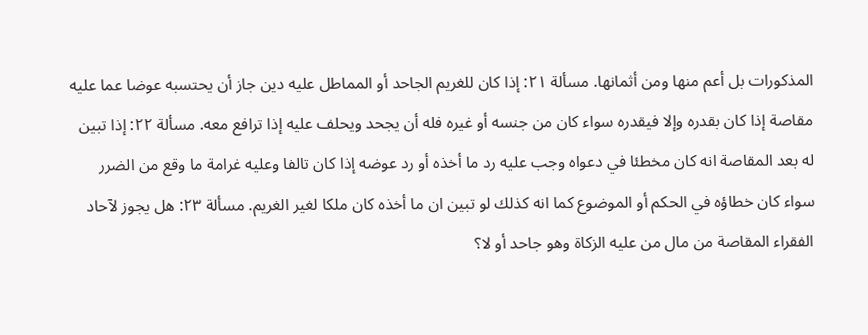المذكورات بل أعم منها ومن أثمانها. مسألة ٢١: إذا كان للغريم الجاحد أو المماطل عليه دين جاز أن يحتسبه عوضا عما عليه مقاصة إذا كان بقدره وإلا فيقدره سواء كان من جنسه أو غيره فله أن يجحد ويحلف عليه إذا ترافع معه. مسألة ٢٢: إذا تبين له بعد المقاصة انه كان مخطئا في دعواه وجب عليه رد ما أخذه أو رد عوضه إذا كان تالفا وعليه غرامة ما وقع من الضرر سواء كان خطاؤه في الحكم أو الموضوع كما انه كذلك لو تبين ان ما أخذه كان ملكا لغير الغريم. مسألة ٢٣: هل يجوز لآحاد الفقراء المقاصة من مال من عليه الزكاة وهو جاحد أو لا؟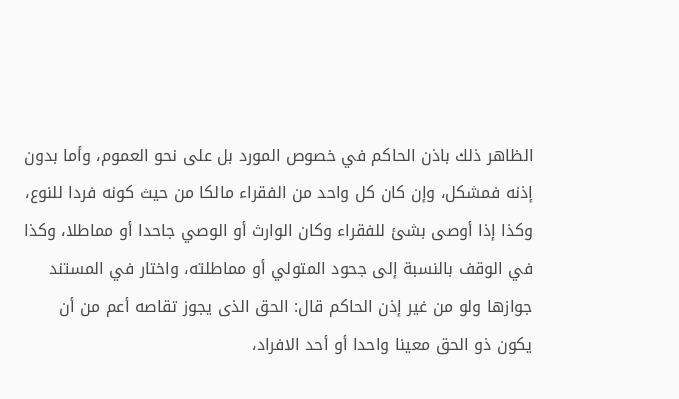الظاهر ذلك باذن الحاكم في خصوص المورد بل على نحو العموم، وأما بدون إذنه فمشكل، وإن كان كل واحد من الفقراء مالكا من حيث كونه فردا للنوع، وكذا إذا أوصى بشئ للفقراء وكان الوارث أو الوصي جاحدا أو مماطلا، وكذا في الوقف بالنسبة إلى جحود المتولي أو مماطلته، واختار في المستند جوازها ولو من غير إذن الحاكم قال: الحق الذى يجوز تقاصه أعم من أن يكون ذو الحق معينا واحدا أو أحد الافراد،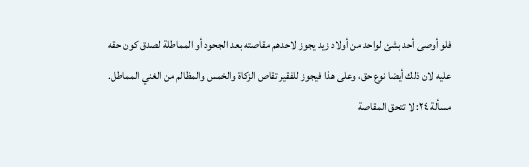فلو أوصى أحد بشئ لواحد من أولاد زيد يجوز لاحدهم مقاصته بعد الجحود أو المماطلة لصدق كون حقه عليه لان ذلك أيضا نوع حق، وعلى هذا فيجوز للفقير تقاص الزكاة والخمس والمظالم من الغني المماطل. مسألة ٢٤: لا تتحق المقاصة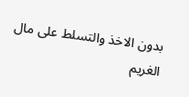بدون الاخذ والتسلط على مال الغريم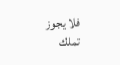فلا يجوز تملك